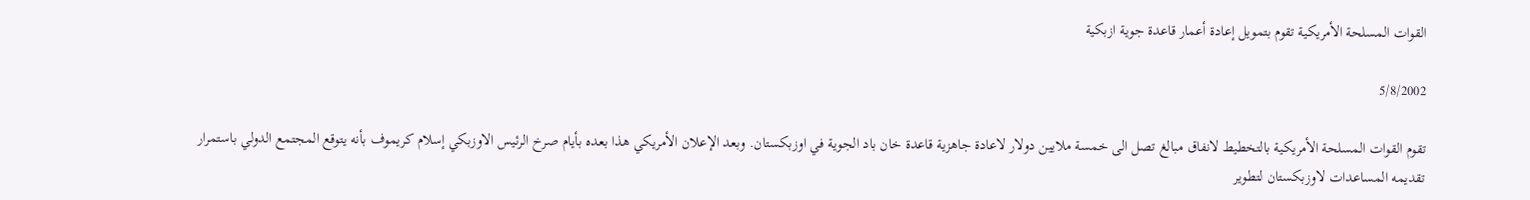القوات المسلحة الأمريكية تقوم بتمويل إعادة أعمار قاعدة جوية ازبكية

5/8/2002

تقوم القوات المسلحة الأمريكية بالتخطيط لانفاق مبالغ تصل الى خمسة ملايين دولار لاعادة جاهزية قاعدة خان باد الجوية في اوزبكستان. وبعد الإعلان الأمريكي هذا بعده بأيام صرخ الرئيس الاوزبكي إسلام كريموف بأنه يتوقع المجتمع الدولي باستمرار تقديمه المساعدات لاوزبكستان لتطوير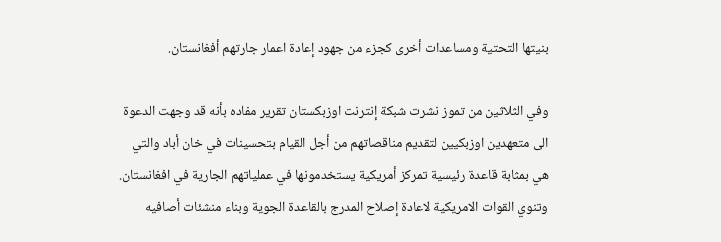بنيتها التحتية ومساعدات أخرى كجزء من جهود إعادة اعمار جارتهم أفغانستان.

وفي الثلاثين من تموز نشرت شبكة إنترنت اوزبكستان تقرير مفاده بأنه قد وجهت الدعوة الى متعهدين اوزبكيين لتقديم مناقصاتهم من أجل القيام بتحسينات في خان أباد والتي هي بمثابة قاعدة رئيسية تمركز أمريكية يستخدمونها في عملياتهم الجارية في افغانستان. وتنوي القوات الامريكية لاعادة إصلاح المدرج بالقاعدة الجوية وبناء منشئات أصافيه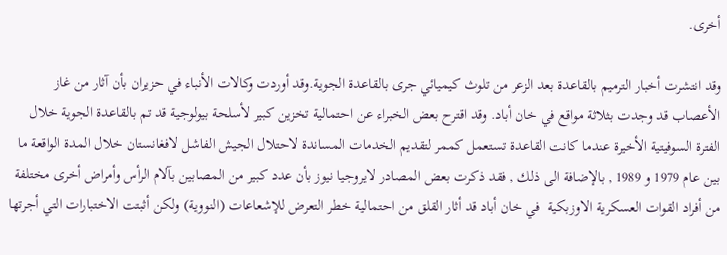أخرى.

وقد انتشرت أخبار الترميم بالقاعدة بعد الزعر من تلوث كيميائي جرى بالقاعدة الجوية.وقد أوردت وكالات الأنباء في حزيران بأن آثار من غاز الأعصاب قد وجدت بثلاثة مواقع في خان أباد. وقد اقترح بعض الخبراء عن احتمالية تخزين كبير لأسلحة بيولوجية قد تم بالقاعدة الجوية خلال الفترة السوفيتية الأخيرة عندما كانت القاعدة تستعمل كممر لتقديم الخدمات المساندة لاحتلال الجيش الفاشل لافغانستان خلال المدة الواقعة ما بين عام 1979 و 1989 , بالإضافة الى ذلك , فقد ذكرت بعض المصادر لايروجيا نيوز بأن عدد كبير من المصابين بآلام الرأس وأمراض أخرى مختلفة من أفراد القوات العسكرية الاوزبكية  في خان أباد قد أثار القلق من احتمالية خطر التعرض للإشعاعات (النووية) ولكن أثبتت الاختبارات التي أجرتها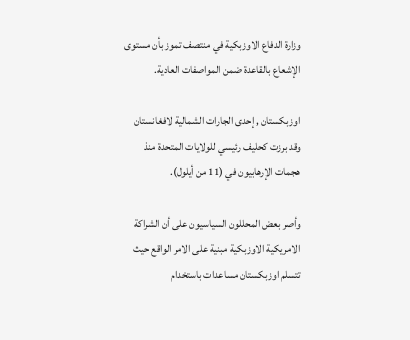وزارة الدفاع الاوزبكية في منتصف تموز بأن مستوى الإشعاع بالقاعدة ضمن المواصفات العادية.

اوزبكستان , إحدى الجارات الشمالية لافغانستان وقد برزت كحليف رئيسي للولايات المتحدة منذ هجمات الإرهابيون في (11 من أيلول).

وأصر بعض المحللون السياسيون على أن الشراكة الامريكية الاوزبكية مبنية على الامر الواقع حيث تتسلم اوزبكستان مساعدات باستخدام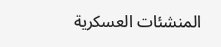المنشئات العسكرية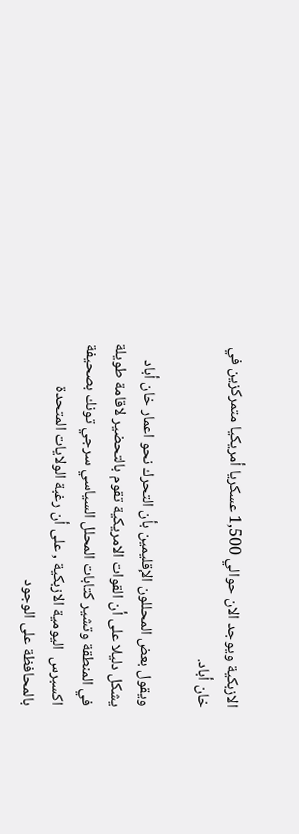الازبكية ويوجد الان حوالي 1,500 عسكريا أمريكيا متمركزين في خان أباد.

ويقول بعض المحللون الإقليمين بأن التحرك نحو اعمار خان أباد يشكل دليلا على أن القوات الامريكية تقوم بالتحضير لاقامة طويلة في المنطقة وتشير كتابات المحلل السياسي سرجي تونك بصحيفة اكسبرس  اليومية الازبكية , على أن رغبة الولايات المتحدة بالمحافظة على الوجود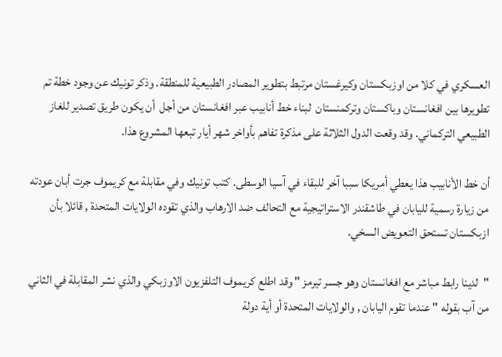العسكري في كلا من اوزبكستان وكيرغستان مرتبط بتطوير المصادر الطبيعية للمنطقة. وذكر تونيك عن وجود خطة تم تطويرها بين افغانستان وباكستان وتركمنستان  لبناء خط أنابيب عبر افغانستان من أجل  أن يكون طريق تصدير للغاز الطبيعي التركماني. وقد وقعت الدول الثلاثة على مذكرة تفاهم بأواخر شهر أيار تبعها المشروع هذا.

أن خط الأنابيب هذا يعطي أمريكا سببا آخر للبقاء في آسيا الوسطى. كتب تونيك وفي مقابلة مع كريموف جرت أبان عودته من زيارة رسمية لليابان في طاشقندر الاستراتيجية مع التحالف ضد الارهاب والذي تقوده الولايات المتحدة , قائلا بأن ازبكستان تستحق التعويض السخي.

"لدينا رابط مباشر مع افغانستان وهو جسر تيرمز " وقد اطلع كريموف التلفزيون الاوزبكي والذي نشر المقابلة في الثاني من آب بقوله " عندما تقوم اليابان , والولايات المتحدة أو أية دولة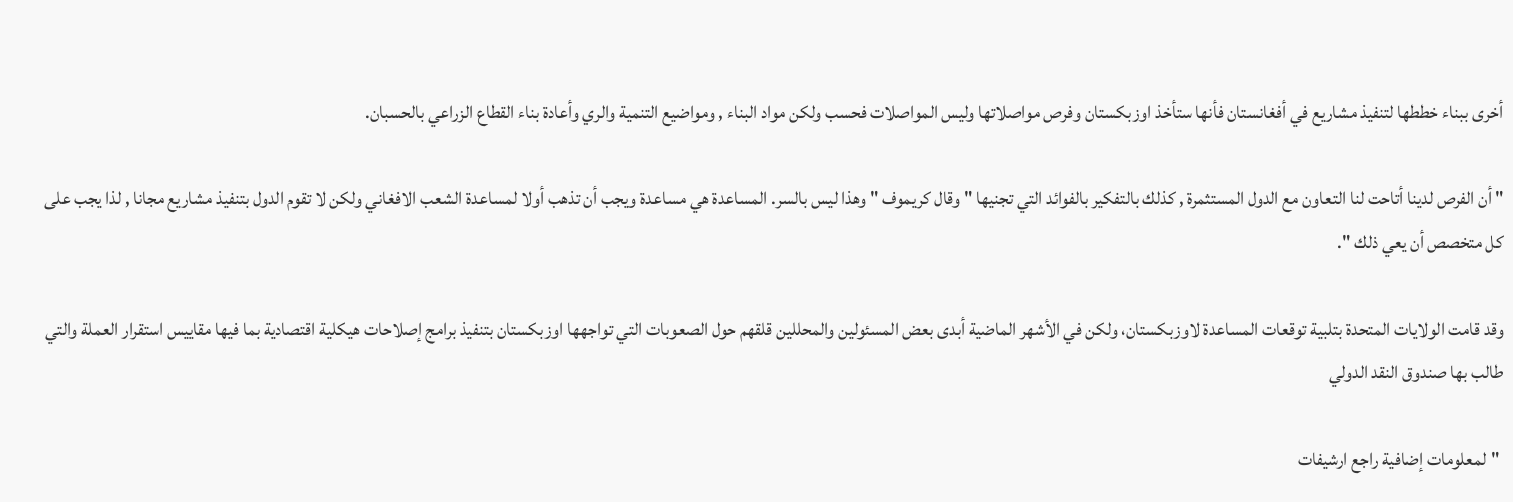أخرى ببناء خططها لتنفيذ مشاريع في أفغانستان فأنها ستأخذ اوزبكستان وفرص مواصلاتها وليس المواصلات فحسب ولكن مواد البناء , ومواضيع التنمية والري وأعادة بناء القطاع الزراعي بالحسبان.

" أن الفرص لدينا أتاحت لنا التعاون مع الدول المستثمرة , كذلك بالتفكير بالفوائد التي تجنيها " وقال كريموف " وهذا ليس بالسر. المساعدة هي مساعدة ويجب أن تذهب أولا لمساعدة الشعب الافغاني ولكن لا تقوم الدول بتنفيذ مشاريع مجانا , لذا يجب على كل متخصص أن يعي ذلك ".

وقد قامت الولايات المتحدة بتلبية توقعات المساعدة لاوزبكستان، ولكن في الأشهر الماضية أبدى بعض المسئولين والمحللين قلقهم حول الصعوبات التي تواجهها اوزبكستان بتنفيذ برامج إصلاحات هيكلية اقتصادية بما فيها مقاييس استقرار العملة والتي طالب بها صندوق النقد الدولي

 "لمعلومات إضافية راجع ارشيفات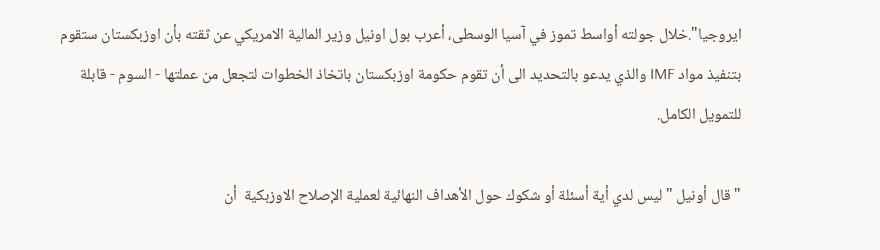ايروجيا".خلال جولته أواسط تموز في آسيا الوسطى، أعرب بول اونيل وزير المالية الامريكي عن ثقته بأن اوزبكستان ستقوم بتنفيذ مواد IMF والذي يدعو بالتحديد الى أن تقوم حكومة اوزبكستان باتخاذ الخطوات لتجعل من عملتها - السوم - قابلة للتمويل الكامل.

"قال أونيل " ليس لدي أية أسئلة أو شكوك حول الأهداف النهائية لعملية الإصلاح الاوزبكية  أن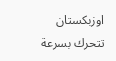اوزبكستان تتحرك بسرعة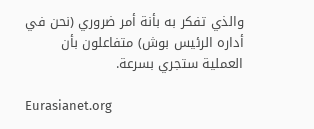والذي تفكر به بأنة أمر ضروري (نحن في أداره الرئيس بوش) متفاعلون بأن العملية ستجري بسرعة.

Eurasianet.org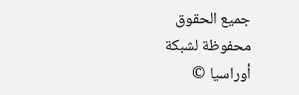جميع الحقوق محفوظة لشبكة أوراسيا ©